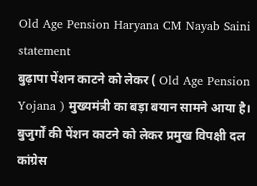Old Age Pension Haryana CM Nayab Saini statement
बुढ़ापा पेंशन काटने को लेकर ( Old Age Pension Yojana ) मुख्यमंत्री का बड़ा बयान सामने आया है। बुजुर्गों की पेंशन काटने को लेकर प्रमुख विपक्षी दल कांग्रेस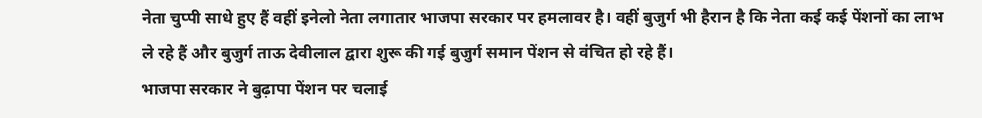नेता चुप्पी साधे हुए हैं वहीं इनेलो नेता लगातार भाजपा सरकार पर हमलावर है। वहीं बुजुर्ग भी हैरान है कि नेता कई कई पेंशनों का लाभ ले रहे हैं और बुजुर्ग ताऊ देवीलाल द्वारा शुरू की गई बुजुर्ग समान पेंशन से वंचित हो रहे हैं।
भाजपा सरकार ने बुढ़ापा पेंशन पर चलाई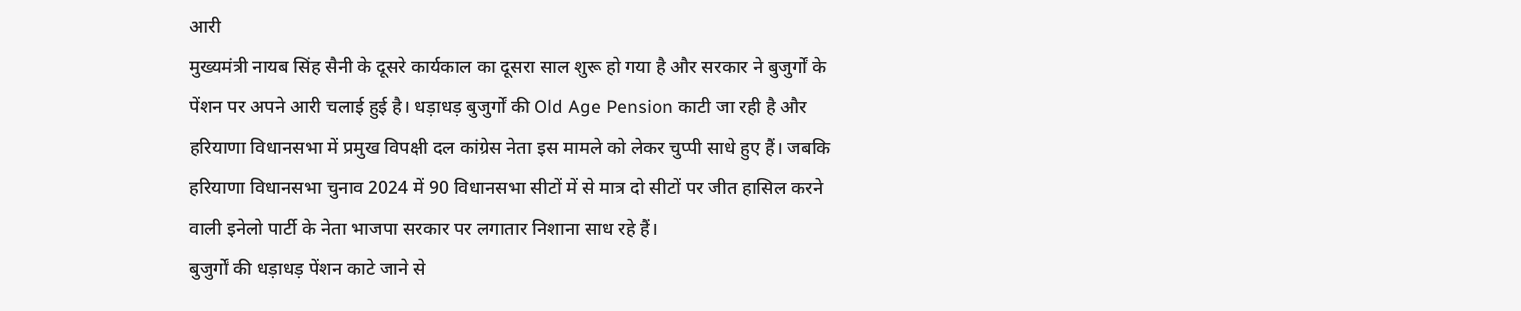आरी
मुख्यमंत्री नायब सिंह सैनी के दूसरे कार्यकाल का दूसरा साल शुरू हो गया है और सरकार ने बुजुर्गों के पेंशन पर अपने आरी चलाई हुई है। धड़ाधड़ बुजुर्गों की Old Age Pension काटी जा रही है और हरियाणा विधानसभा में प्रमुख विपक्षी दल कांग्रेस नेता इस मामले को लेकर चुप्पी साधे हुए हैं। जबकि हरियाणा विधानसभा चुनाव 2024 में 90 विधानसभा सीटों में से मात्र दो सीटों पर जीत हासिल करने वाली इनेलो पार्टी के नेता भाजपा सरकार पर लगातार निशाना साध रहे हैं।
बुजुर्गों की धड़ाधड़ पेंशन काटे जाने से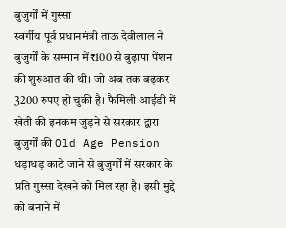बुजुर्गों में गुस्सा
स्वर्गीय पूर्व प्रधानमंत्री ताऊ देवीलाल ने बुजुर्गों के सम्मान में₹100 से बुढ़ापा पेंशन की शुरुआत की थी। जो अब तक बढ़कर 3200 रुपए हो चुकी है। फैमिली आईडी में खेती की इनकम जुड़ने से सरकार द्वारा बुजुर्गों की Old Age Pension धड़ाधड़ काटे जाने से बुजुर्गों में सरकार के प्रति गुस्सा देखने को मिल रहा है। इसी मुद्दे को बनाने में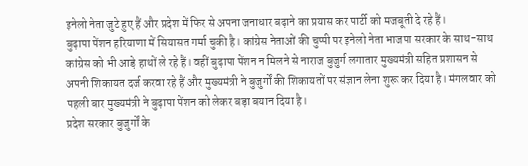इनेलो नेता जुटे हुए हैं और प्रदेश में फिर से अपना जनाधार बढ़ाने का प्रयास कर पार्टी को मजबूती दे रहे हैं।
बुढ़ापा पेंशन हरियाणा में सियासत गर्मा चुकी है। कांग्रेस नेताओं की चुप्पी पर इनेलो नेता भाजपा सरकार के साथ-साथ कांग्रेस को भी आड़े हाथों ले रहे हैं। वहीं बुढ़ापा पेंशन न मिलने से नाराज बुजुर्ग लगातार मुख्यमंत्री सहित प्रशासन से अपनी शिकायत दर्ज करवा रहे हैं और मुख्यमंत्री ने बुजुर्गों की शिकायतों पर संज्ञान लेना शुरू कर दिया है। मंगलवार को पहली बार मुख्यमंत्री ने बुढ़ापा पेंशन को लेकर बड़ा बयान दिया है।
प्रदेश सरकार बुजुर्गों के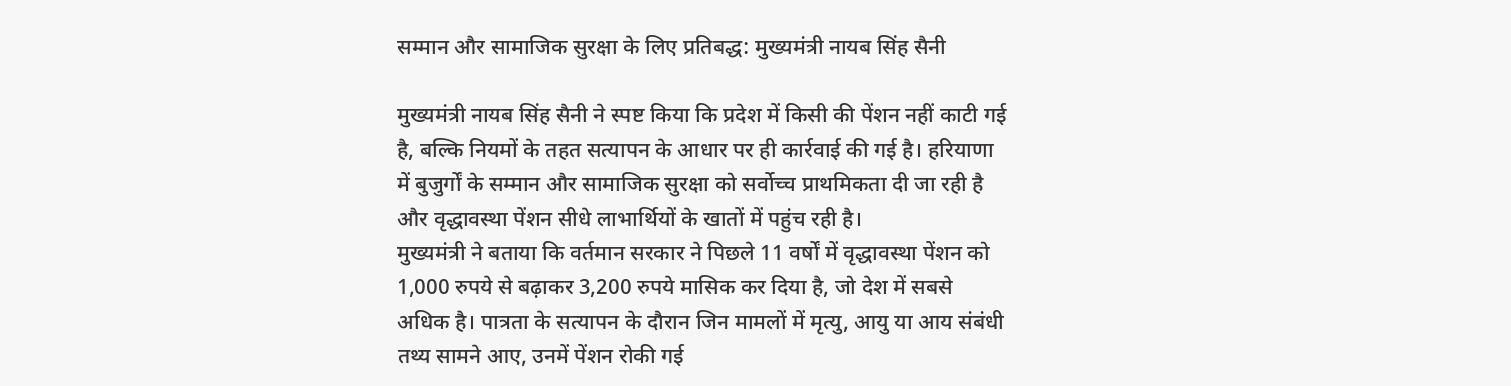सम्मान और सामाजिक सुरक्षा के लिए प्रतिबद्ध: मुख्यमंत्री नायब सिंह सैनी

मुख्यमंत्री नायब सिंह सैनी ने स्पष्ट किया कि प्रदेश में किसी की पेंशन नहीं काटी गई है, बल्कि नियमों के तहत सत्यापन के आधार पर ही कार्रवाई की गई है। हरियाणा में बुजुर्गों के सम्मान और सामाजिक सुरक्षा को सर्वोच्च प्राथमिकता दी जा रही है और वृद्धावस्था पेंशन सीधे लाभार्थियों के खातों में पहुंच रही है।
मुख्यमंत्री ने बताया कि वर्तमान सरकार ने पिछले 11 वर्षों में वृद्धावस्था पेंशन को 1,000 रुपये से बढ़ाकर 3,200 रुपये मासिक कर दिया है, जो देश में सबसे अधिक है। पात्रता के सत्यापन के दौरान जिन मामलों में मृत्यु, आयु या आय संबंधी तथ्य सामने आए, उनमें पेंशन रोकी गई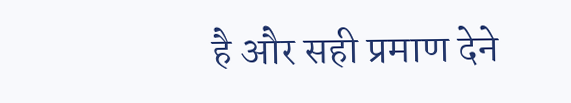है और सही प्रमाण देने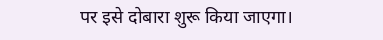पर इसे दोबारा शुरू किया जाएगा।